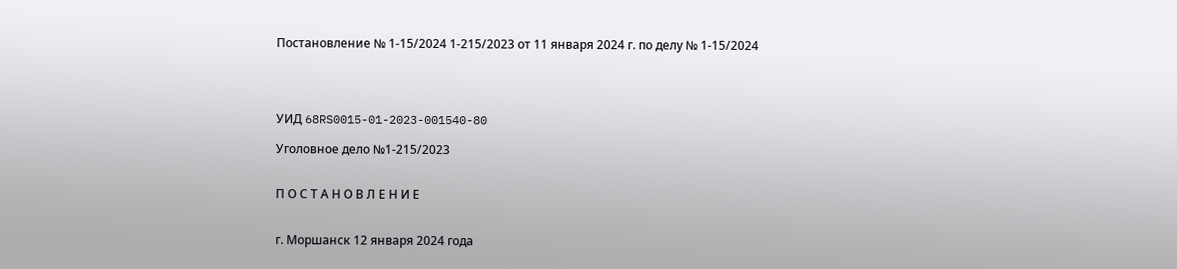Постановление № 1-15/2024 1-215/2023 от 11 января 2024 г. по делу № 1-15/2024




УИД 68RS0015-01-2023-001540-80

Уголовное дело №1-215/2023


П О С Т А Н О В Л Е Н И Е


г. Моршанск 12 января 2024 года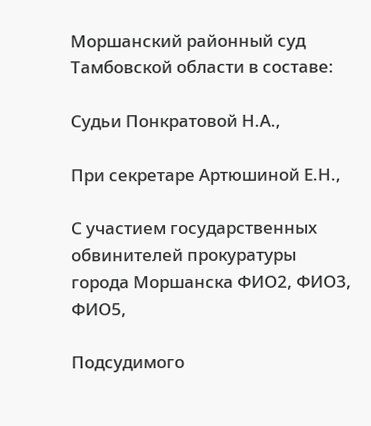Моршанский районный суд Тамбовской области в составе:

Судьи Понкратовой Н.А.,

При секретаре Артюшиной Е.Н.,

С участием государственных обвинителей прокуратуры города Моршанска ФИО2, ФИО3, ФИО5,

Подсудимого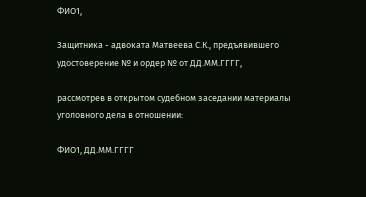ФИО1,

Защитника - адвоката Матвеева С.К., предъявившего удостоверение № и ордер № от ДД.ММ.ГГГГ,

рассмотрев в открытом судебном заседании материалы уголовного дела в отношении:

ФИО1, ДД.ММ.ГГГГ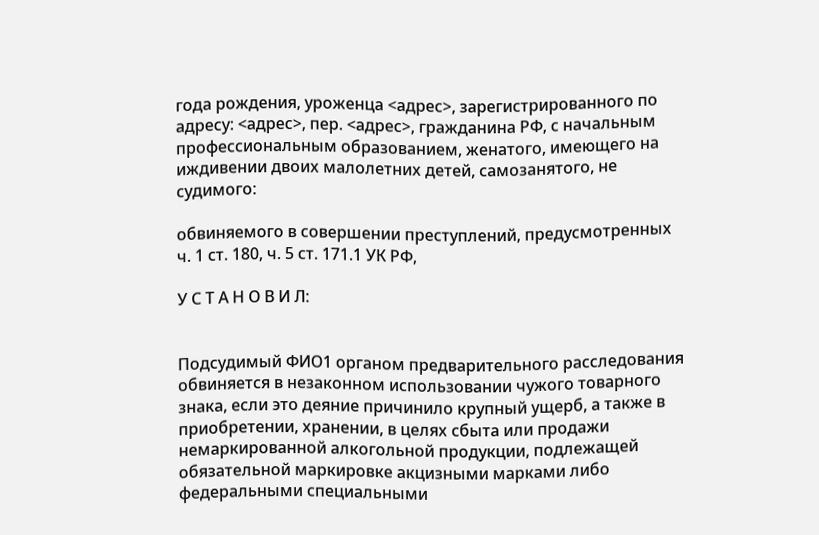года рождения, уроженца <адрес>, зарегистрированного по адресу: <адрес>, пер. <адрес>, гражданина РФ, с начальным профессиональным образованием, женатого, имеющего на иждивении двоих малолетних детей, самозанятого, не судимого:

обвиняемого в совершении преступлений, предусмотренных ч. 1 ст. 180, ч. 5 ст. 171.1 УК РФ,

У С Т А Н О В И Л:


Подсудимый ФИО1 органом предварительного расследования обвиняется в незаконном использовании чужого товарного знака, если это деяние причинило крупный ущерб, а также в приобретении, хранении, в целях сбыта или продажи немаркированной алкогольной продукции, подлежащей обязательной маркировке акцизными марками либо федеральными специальными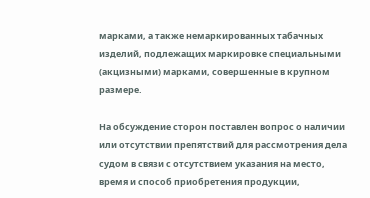марками, а также немаркированных табачных изделий, подлежащих маркировке специальными (акцизными) марками, совершенные в крупном размере.

На обсуждение сторон поставлен вопрос о наличии или отсутствии препятствий для рассмотрения дела судом в связи с отсутствием указания на место, время и способ приобретения продукции,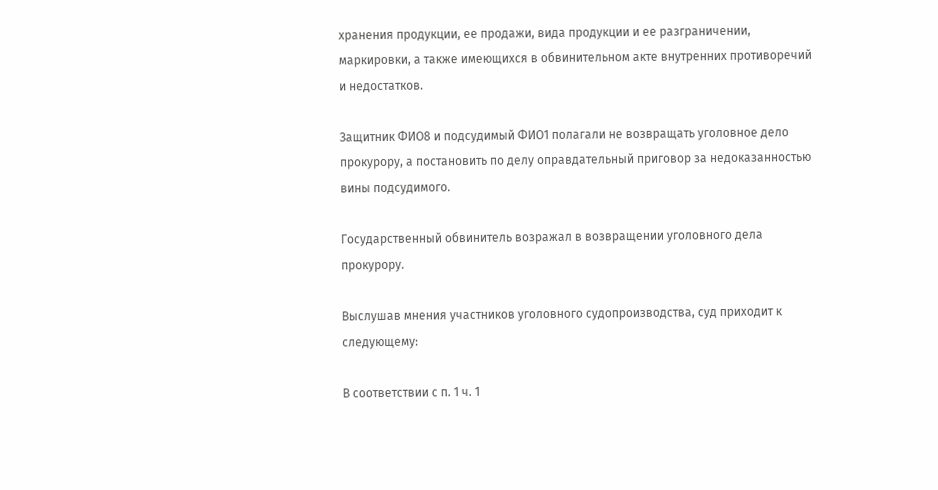хранения продукции, ее продажи, вида продукции и ее разграничении, маркировки, а также имеющихся в обвинительном акте внутренних противоречий и недостатков.

Защитник ФИО8 и подсудимый ФИО1 полагали не возвращать уголовное дело прокурору, а постановить по делу оправдательный приговор за недоказанностью вины подсудимого.

Государственный обвинитель возражал в возвращении уголовного дела прокурору.

Выслушав мнения участников уголовного судопроизводства, суд приходит к следующему:

В соответствии с п. 1 ч. 1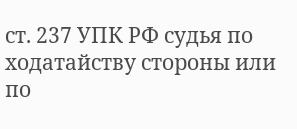ст. 237 УПК РФ судья по ходатайству стороны или по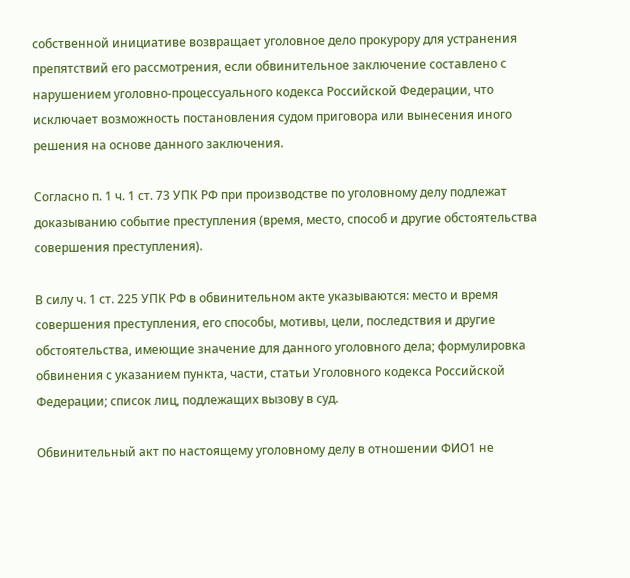собственной инициативе возвращает уголовное дело прокурору для устранения препятствий его рассмотрения, если обвинительное заключение составлено с нарушением уголовно-процессуального кодекса Российской Федерации, что исключает возможность постановления судом приговора или вынесения иного решения на основе данного заключения.

Согласно п. 1 ч. 1 ст. 73 УПК РФ при производстве по уголовному делу подлежат доказыванию событие преступления (время, место, способ и другие обстоятельства совершения преступления).

В силу ч. 1 ст. 225 УПК РФ в обвинительном акте указываются: место и время совершения преступления, его способы, мотивы, цели, последствия и другие обстоятельства, имеющие значение для данного уголовного дела; формулировка обвинения с указанием пункта, части, статьи Уголовного кодекса Российской Федерации; список лиц, подлежащих вызову в суд.

Обвинительный акт по настоящему уголовному делу в отношении ФИО1 не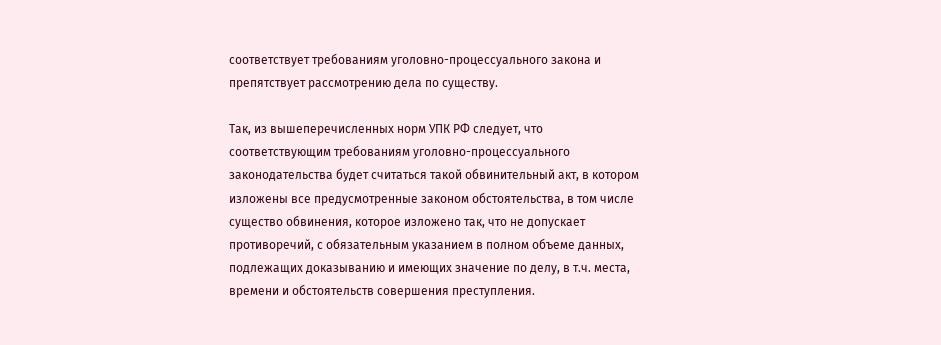соответствует требованиям уголовно-процессуального закона и препятствует рассмотрению дела по существу.

Так, из вышеперечисленных норм УПК РФ следует, что соответствующим требованиям уголовно-процессуального законодательства будет считаться такой обвинительный акт, в котором изложены все предусмотренные законом обстоятельства, в том числе существо обвинения, которое изложено так, что не допускает противоречий, с обязательным указанием в полном объеме данных, подлежащих доказыванию и имеющих значение по делу, в т.ч. места, времени и обстоятельств совершения преступления.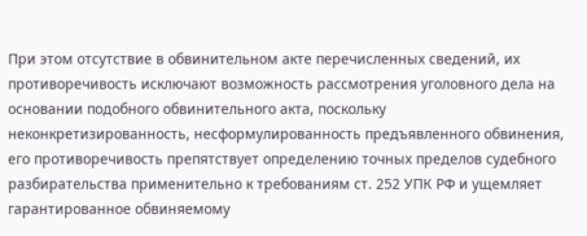При этом отсутствие в обвинительном акте перечисленных сведений, их противоречивость исключают возможность рассмотрения уголовного дела на основании подобного обвинительного акта, поскольку неконкретизированность, несформулированность предъявленного обвинения, его противоречивость препятствует определению точных пределов судебного разбирательства применительно к требованиям ст. 252 УПК РФ и ущемляет гарантированное обвиняемому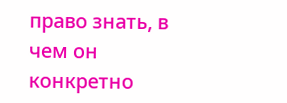право знать, в чем он конкретно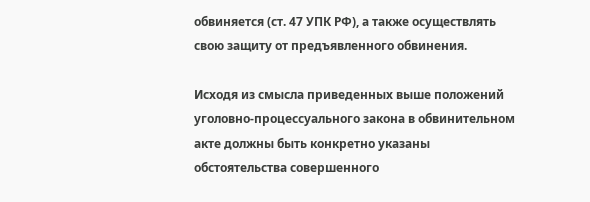обвиняется (ст. 47 УПК РФ), а также осуществлять свою защиту от предъявленного обвинения.

Исходя из смысла приведенных выше положений уголовно-процессуального закона в обвинительном акте должны быть конкретно указаны обстоятельства совершенного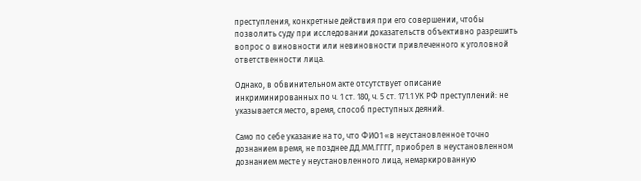преступления, конкретные действия при его совершении, чтобы позволить суду при исследовании доказательств объективно разрешить вопрос о виновности или невиновности привлеченного к уголовной ответственности лица.

Однако, в обвинительном акте отсутствует описание инкриминированных по ч. 1 ст. 180, ч. 5 ст. 171.1 УК РФ преступлений: не указывается место, время, способ преступных деяний.

Само по себе указание на то, что ФИО1 «в неустановленное точно дознанием время, не позднее ДД.ММ.ГГГГ, приобрел в неустановленном дознанием месте у неустановленного лица, немаркированную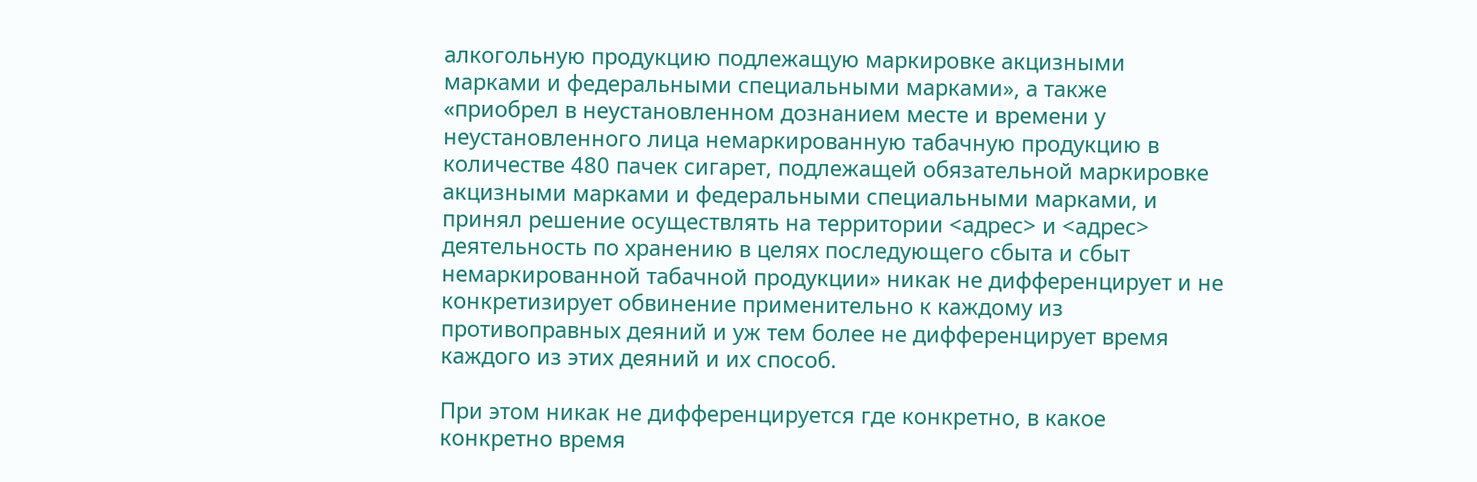алкогольную продукцию подлежащую маркировке акцизными марками и федеральными специальными марками», а также «приобрел в неустановленном дознанием месте и времени у неустановленного лица немаркированную табачную продукцию в количестве 480 пачек сигарет, подлежащей обязательной маркировке акцизными марками и федеральными специальными марками, и принял решение осуществлять на территории <адрес> и <адрес> деятельность по хранению в целях последующего сбыта и сбыт немаркированной табачной продукции» никак не дифференцирует и не конкретизирует обвинение применительно к каждому из противоправных деяний и уж тем более не дифференцирует время каждого из этих деяний и их способ.

При этом никак не дифференцируется где конкретно, в какое конкретно время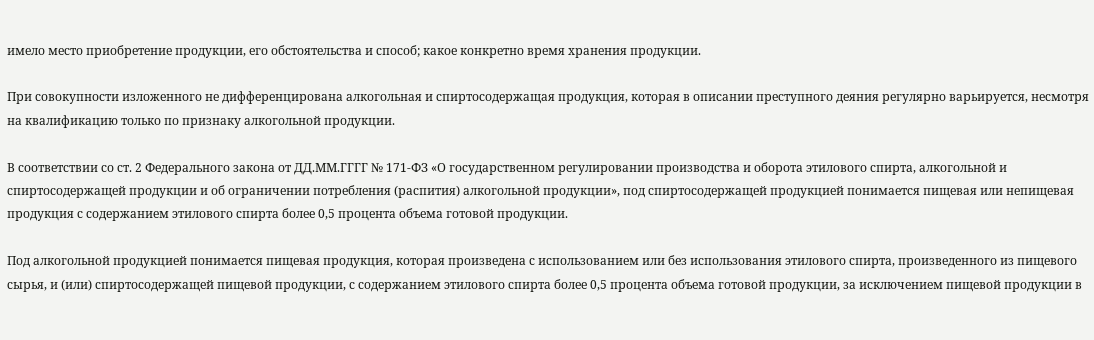имело место приобретение продукции, его обстоятельства и способ; какое конкретно время хранения продукции.

При совокупности изложенного не дифференцирована алкогольная и спиртосодержащая продукция, которая в описании преступного деяния регулярно варьируется, несмотря на квалификацию только по признаку алкогольной продукции.

В соответствии со ст. 2 Федерального закона от ДД.ММ.ГГГГ № 171-ФЗ «О государственном регулировании производства и оборота этилового спирта, алкогольной и спиртосодержащей продукции и об ограничении потребления (распития) алкогольной продукции», под спиртосодержащей продукцией понимается пищевая или непищевая продукция с содержанием этилового спирта более 0,5 процента объема готовой продукции.

Под алкогольной продукцией понимается пищевая продукция, которая произведена с использованием или без использования этилового спирта, произведенного из пищевого сырья, и (или) спиртосодержащей пищевой продукции, с содержанием этилового спирта более 0,5 процента объема готовой продукции, за исключением пищевой продукции в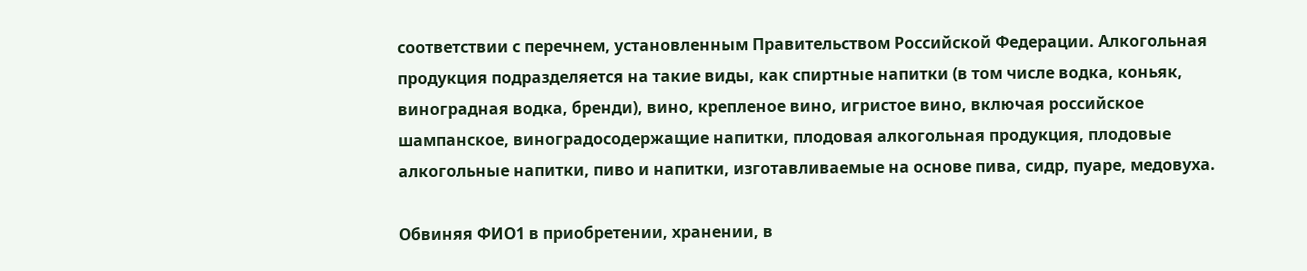соответствии с перечнем, установленным Правительством Российской Федерации. Алкогольная продукция подразделяется на такие виды, как спиртные напитки (в том числе водка, коньяк, виноградная водка, бренди), вино, крепленое вино, игристое вино, включая российское шампанское, виноградосодержащие напитки, плодовая алкогольная продукция, плодовые алкогольные напитки, пиво и напитки, изготавливаемые на основе пива, сидр, пуаре, медовуха.

Обвиняя ФИО1 в приобретении, хранении, в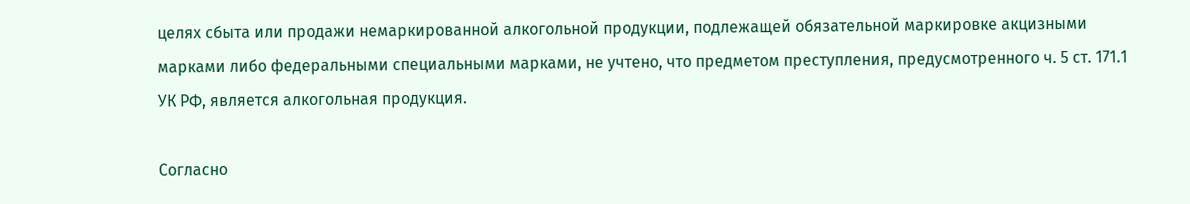целях сбыта или продажи немаркированной алкогольной продукции, подлежащей обязательной маркировке акцизными марками либо федеральными специальными марками, не учтено, что предметом преступления, предусмотренного ч. 5 ст. 171.1 УК РФ, является алкогольная продукция.

Согласно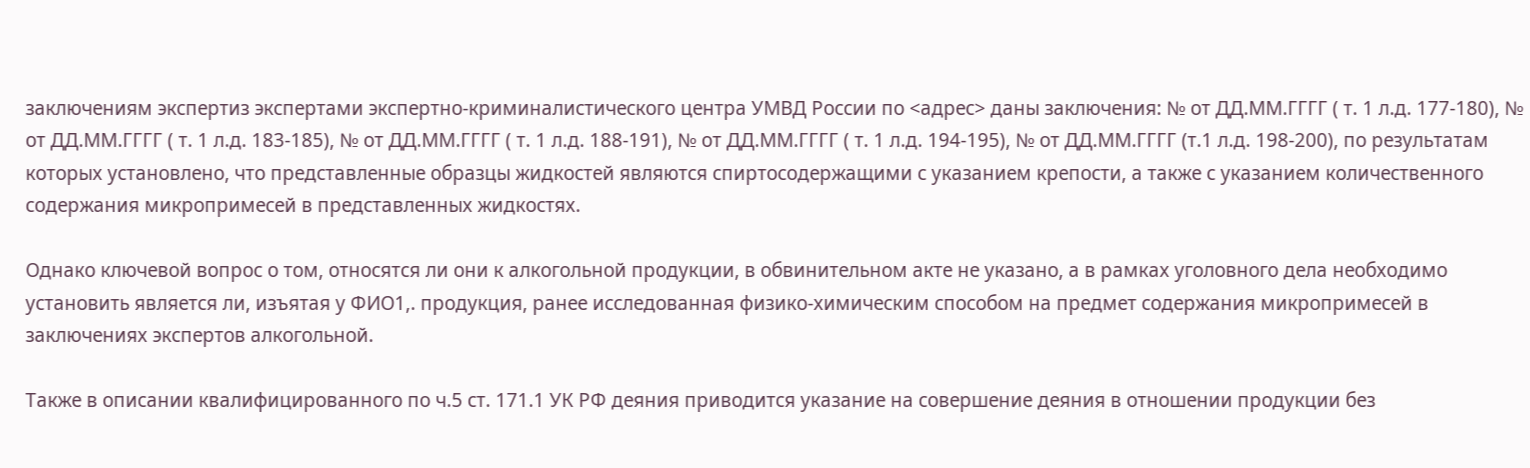заключениям экспертиз экспертами экспертно-криминалистического центра УМВД России по <адрес> даны заключения: № от ДД.ММ.ГГГГ ( т. 1 л.д. 177-180), № от ДД.ММ.ГГГГ ( т. 1 л.д. 183-185), № от ДД.ММ.ГГГГ ( т. 1 л.д. 188-191), № от ДД.ММ.ГГГГ ( т. 1 л.д. 194-195), № от ДД.ММ.ГГГГ (т.1 л.д. 198-200), по результатам которых установлено, что представленные образцы жидкостей являются спиртосодержащими с указанием крепости, а также с указанием количественного содержания микропримесей в представленных жидкостях.

Однако ключевой вопрос о том, относятся ли они к алкогольной продукции, в обвинительном акте не указано, а в рамках уголовного дела необходимо установить является ли, изъятая у ФИО1,. продукция, ранее исследованная физико-химическим способом на предмет содержания микропримесей в заключениях экспертов алкогольной.

Также в описании квалифицированного по ч.5 ст. 171.1 УК РФ деяния приводится указание на совершение деяния в отношении продукции без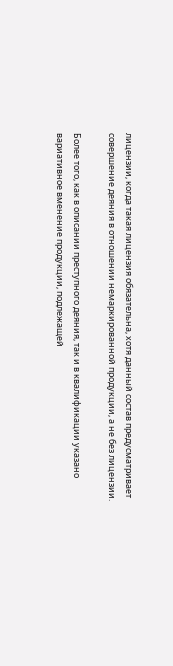лицензии, когда такая лицензия обязательна, хотя данный состав предусматривает совершение деяния в отношении немаркированной продукции, а не без лицензии.

Более того, как в описании преступного деяния, так и в квалификации указано вариативное вменение продукции, подлежащей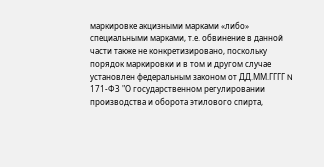маркировке акцизными марками «либо» специальными марками, т.е. обвинение в данной части также не конкретизировано, поскольку порядок маркировки и в том и другом случае установлен федеральным законом от ДД.ММ.ГГГГ N 171-ФЗ "О государственном регулировании производства и оборота этилового спирта,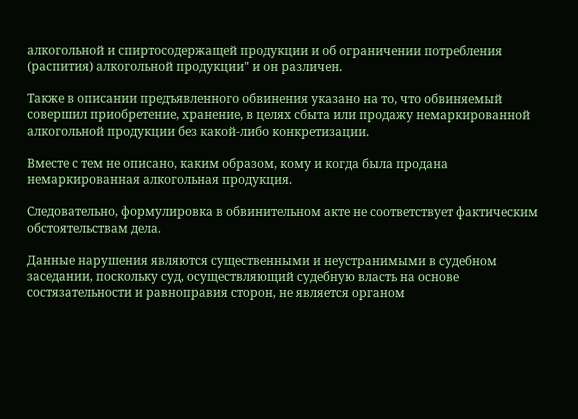алкогольной и спиртосодержащей продукции и об ограничении потребления (распития) алкогольной продукции" и он различен.

Также в описании предъявленного обвинения указано на то, что обвиняемый совершил приобретение, хранение, в целях сбыта или продажу немаркированной алкогольной продукции без какой-либо конкретизации.

Вместе с тем не описано, каким образом, кому и когда была продана немаркированная алкогольная продукция.

Следовательно, формулировка в обвинительном акте не соответствует фактическим обстоятельствам дела.

Данные нарушения являются существенными и неустранимыми в судебном заседании, поскольку суд, осуществляющий судебную власть на основе состязательности и равноправия сторон, не является органом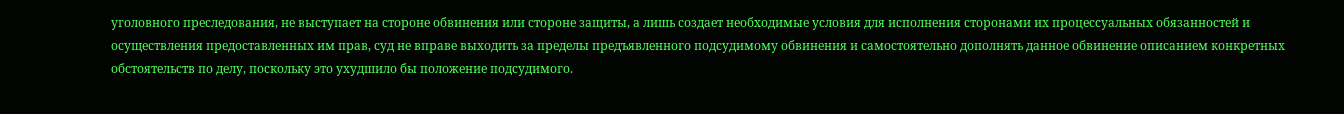уголовного преследования, не выступает на стороне обвинения или стороне защиты, а лишь создает необходимые условия для исполнения сторонами их процессуальных обязанностей и осуществления предоставленных им прав, суд не вправе выходить за пределы предъявленного подсудимому обвинения и самостоятельно дополнять данное обвинение описанием конкретных обстоятельств по делу, поскольку это ухудшило бы положение подсудимого.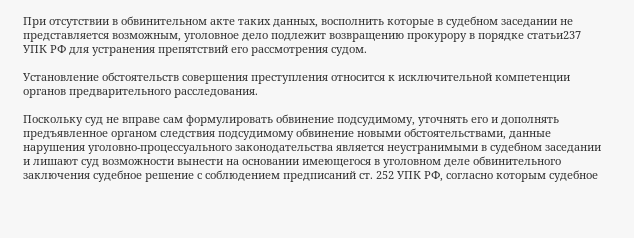При отсутствии в обвинительном акте таких данных, восполнить которые в судебном заседании не представляется возможным, уголовное дело подлежит возвращению прокурору в порядке статьи237 УПК РФ для устранения препятствий его рассмотрения судом.

Установление обстоятельств совершения преступления относится к исключительной компетенции органов предварительного расследования.

Поскольку суд не вправе сам формулировать обвинение подсудимому, уточнять его и дополнять предъявленное органом следствия подсудимому обвинение новыми обстоятельствами, данные нарушения уголовно-процессуального законодательства является неустранимыми в судебном заседании и лишают суд возможности вынести на основании имеющегося в уголовном деле обвинительного заключения судебное решение с соблюдением предписаний ст. 252 УПК РФ, согласно которым судебное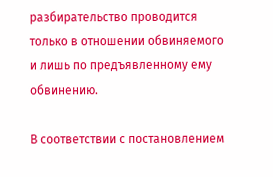разбирательство проводится только в отношении обвиняемого и лишь по предъявленному ему обвинению.

В соответствии с постановлением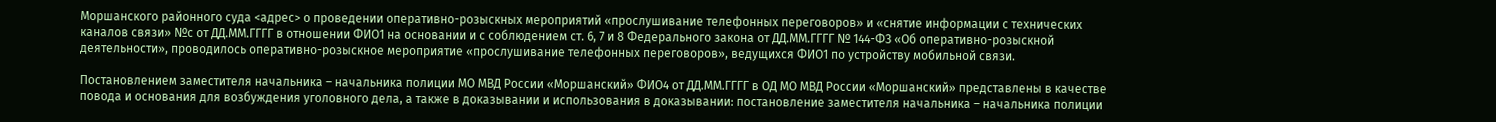Моршанского районного суда <адрес> о проведении оперативно-розыскных мероприятий «прослушивание телефонных переговоров» и «снятие информации с технических каналов связи» №с от ДД.ММ.ГГГГ в отношении ФИО1 на основании и с соблюдением ст. 6, 7 и 8 Федерального закона от ДД.ММ.ГГГГ № 144-ФЗ «Об оперативно-розыскной деятельности», проводилось оперативно-розыскное мероприятие «прослушивание телефонных переговоров», ведущихся ФИО1 по устройству мобильной связи.

Постановлением заместителя начальника – начальника полиции МО МВД России «Моршанский» ФИО4 от ДД.ММ.ГГГГ в ОД МО МВД России «Моршанский» представлены в качестве повода и основания для возбуждения уголовного дела, а также в доказывании и использования в доказывании: постановление заместителя начальника – начальника полиции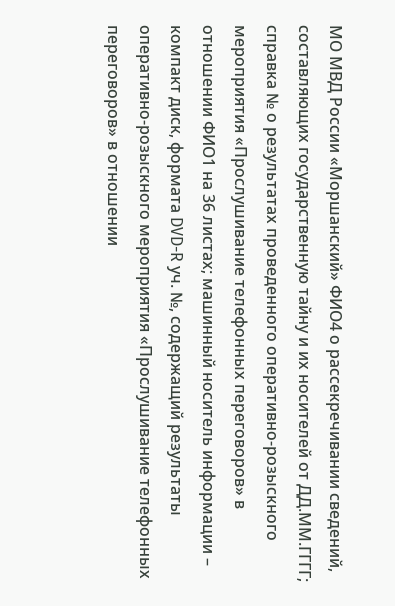МО МВД России «Моршанский» ФИО4 о рассекречивании сведений, составляющих государственную тайну и их носителей от ДД.ММ.ГГГГ; справка № о результатах проведенного оперативно-розыскного мероприятия «Прослушивание телефонных переговоров» в отношении ФИО1 на 36 листах; машинный носитель информации – компакт диск, формата DVD-R уч. №, содержащий результаты оперативно-розыскного мероприятия «Прослушивание телефонных переговоров» в отношении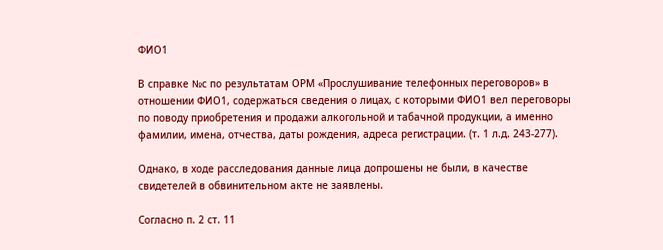ФИО1

В справке №с по результатам ОРМ «Прослушивание телефонных переговоров» в отношении ФИО1, содержаться сведения о лицах, с которыми ФИО1 вел переговоры по поводу приобретения и продажи алкогольной и табачной продукции, а именно фамилии, имена, отчества, даты рождения, адреса регистрации. (т. 1 л.д. 243-277).

Однако, в ходе расследования данные лица допрошены не были, в качестве свидетелей в обвинительном акте не заявлены.

Согласно п. 2 ст. 11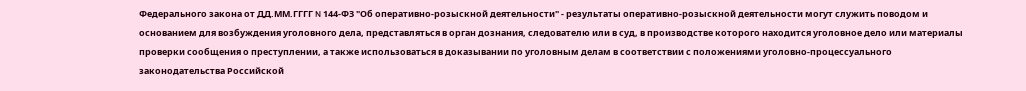Федерального закона от ДД.ММ.ГГГГ N 144-ФЗ "Об оперативно-розыскной деятельности" - результаты оперативно-розыскной деятельности могут служить поводом и основанием для возбуждения уголовного дела, представляться в орган дознания, следователю или в суд, в производстве которого находится уголовное дело или материалы проверки сообщения о преступлении, а также использоваться в доказывании по уголовным делам в соответствии с положениями уголовно-процессуального законодательства Российской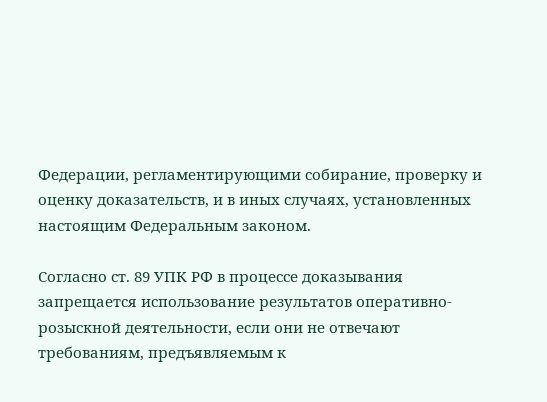Федерации, регламентирующими собирание, проверку и оценку доказательств, и в иных случаях, установленных настоящим Федеральным законом.

Согласно ст. 89 УПК РФ в процессе доказывания запрещается использование результатов оперативно-розыскной деятельности, если они не отвечают требованиям, предъявляемым к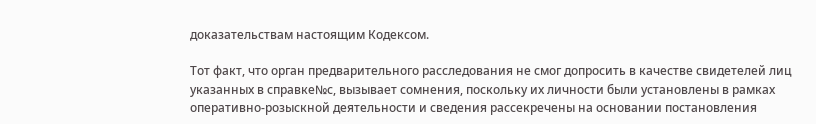доказательствам настоящим Кодексом.

Тот факт, что орган предварительного расследования не смог допросить в качестве свидетелей лиц указанных в справке№с, вызывает сомнения, поскольку их личности были установлены в рамках оперативно-розыскной деятельности и сведения рассекречены на основании постановления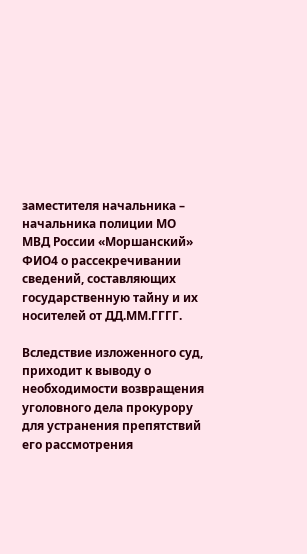заместителя начальника – начальника полиции МО МВД России «Моршанский» ФИО4 о рассекречивании сведений, составляющих государственную тайну и их носителей от ДД.ММ.ГГГГ.

Вследствие изложенного суд, приходит к выводу о необходимости возвращения уголовного дела прокурору для устранения препятствий его рассмотрения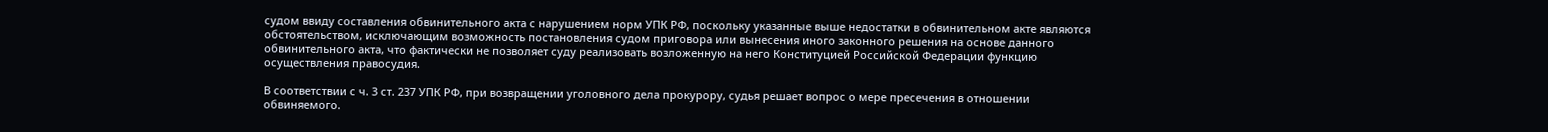судом ввиду составления обвинительного акта с нарушением норм УПК РФ, поскольку указанные выше недостатки в обвинительном акте являются обстоятельством, исключающим возможность постановления судом приговора или вынесения иного законного решения на основе данного обвинительного акта, что фактически не позволяет суду реализовать возложенную на него Конституцией Российской Федерации функцию осуществления правосудия.

В соответствии с ч. 3 ст. 237 УПК РФ, при возвращении уголовного дела прокурору, судья решает вопрос о мере пресечения в отношении обвиняемого.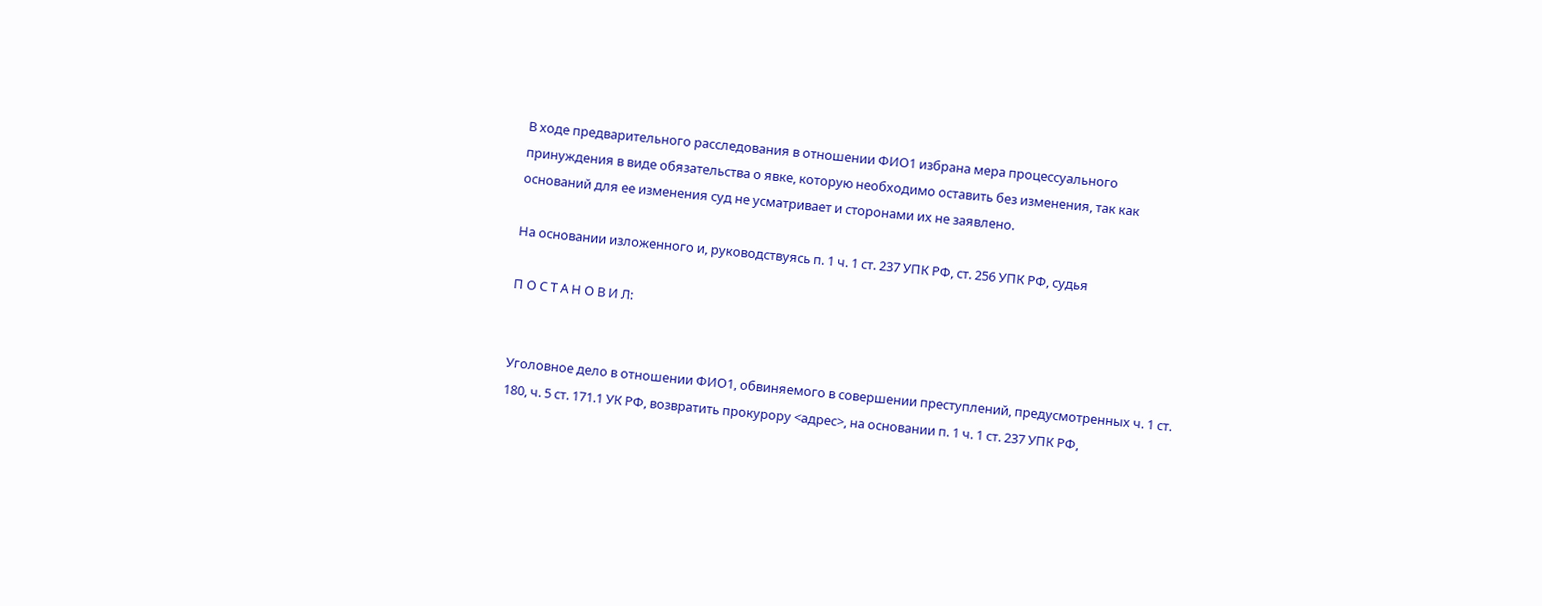В ходе предварительного расследования в отношении ФИО1 избрана мера процессуального принуждения в виде обязательства о явке, которую необходимо оставить без изменения, так как оснований для ее изменения суд не усматривает и сторонами их не заявлено.

На основании изложенного и, руководствуясь п. 1 ч. 1 ст. 237 УПК РФ, ст. 256 УПК РФ, судья

П О С Т А Н О В И Л:


Уголовное дело в отношении ФИО1, обвиняемого в совершении преступлений, предусмотренных ч. 1 ст. 180, ч. 5 ст. 171.1 УК РФ, возвратить прокурору <адрес>, на основании п. 1 ч. 1 ст. 237 УПК РФ,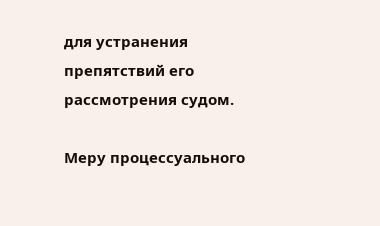для устранения препятствий его рассмотрения судом.

Меру процессуального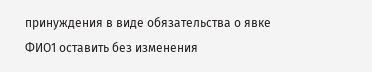принуждения в виде обязательства о явке ФИО1 оставить без изменения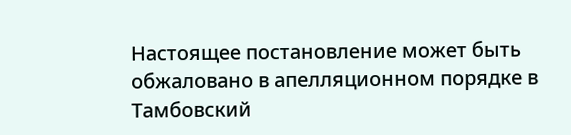Настоящее постановление может быть обжаловано в апелляционном порядке в Тамбовский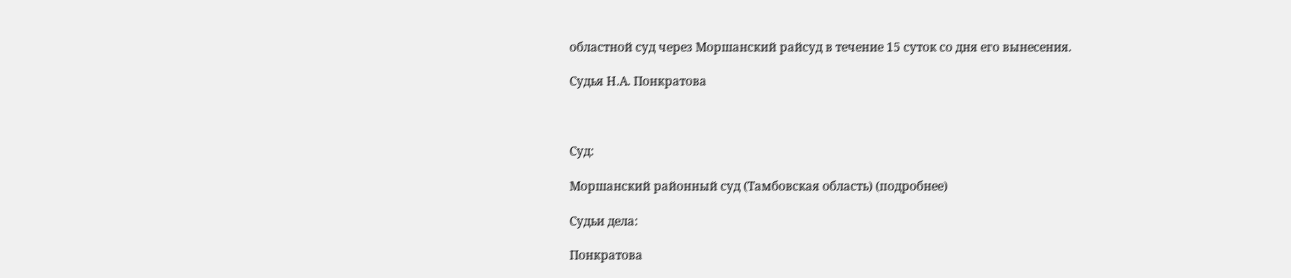областной суд через Моршанский райсуд в течение 15 суток со дня его вынесения.

Судья Н.А. Понкратова



Суд:

Моршанский районный суд (Тамбовская область) (подробнее)

Судьи дела:

Понкратова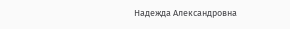Надежда Александровна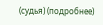(судья) (подробнее)